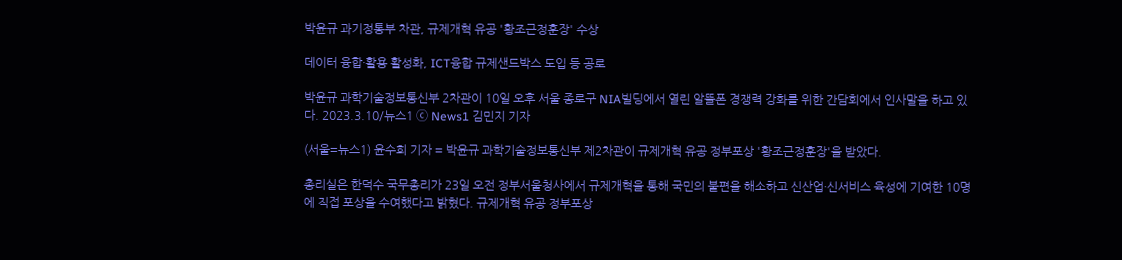박윤규 과기정통부 차관, 규제개혁 유공 '황조근정훈장' 수상

데이터 융합·활용 활성화, ICT융합 규제샌드박스 도입 등 공로

박윤규 과학기술정보통신부 2차관이 10일 오후 서울 종로구 NIA빌딩에서 열린 알뜰폰 경쟁력 강화를 위한 간담회에서 인사말을 하고 있다. 2023.3.10/뉴스1 ⓒ News1 김민지 기자

(서울=뉴스1) 윤수희 기자 = 박윤규 과학기술정보통신부 제2차관이 규제개혁 유공 정부포상 '황조근정훈장'을 받았다.

총리실은 한덕수 국무총리가 23일 오전 정부서울청사에서 규제개혁을 통해 국민의 불편을 해소하고 신산업·신서비스 육성에 기여한 10명에 직접 포상을 수여했다고 밝혔다. 규제개혁 유공 정부포상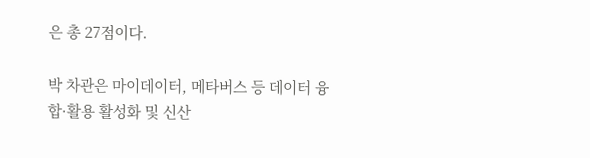은 총 27점이다.

박 차관은 마이데이터, 메타버스 등 데이터 융합·활용 활성화 및 신산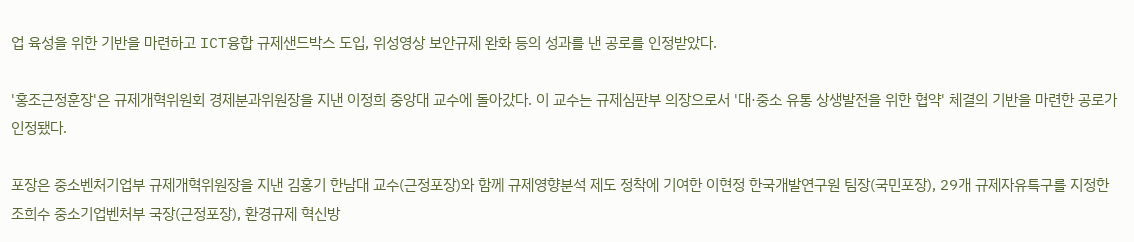업 육성을 위한 기반을 마련하고 ICT융합 규제샌드박스 도입, 위성영상 보안규제 완화 등의 성과를 낸 공로를 인정받았다.

'홍조근정훈장'은 규제개혁위원회 경제분과위원장을 지낸 이정희 중앙대 교수에 돌아갔다. 이 교수는 규제심판부 의장으로서 '대·중소 유통 상생발전을 위한 협약' 체결의 기반을 마련한 공로가 인정됐다.

포장은 중소벤처기업부 규제개혁위원장을 지낸 김홍기 한남대 교수(근정포장)와 함께 규제영향분석 제도 정착에 기여한 이현정 한국개발연구원 팀장(국민포장), 29개 규제자유특구를 지정한 조희수 중소기업벤처부 국장(근정포장), 환경규제 혁신방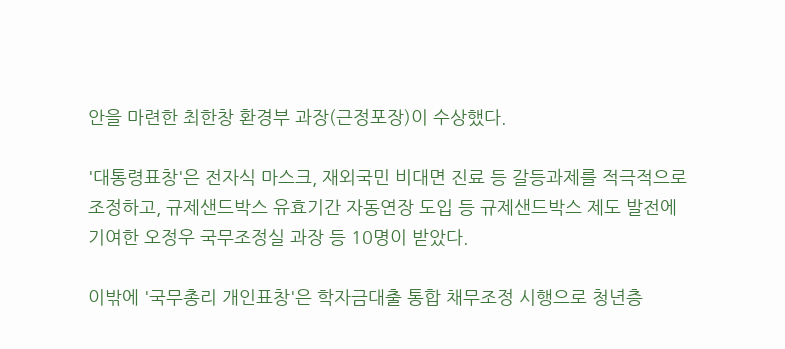안을 마련한 최한창 환경부 과장(근정포장)이 수상했다.

'대통령표창'은 전자식 마스크, 재외국민 비대면 진료 등 갈등과제를 적극적으로 조정하고, 규제샌드박스 유효기간 자동연장 도입 등 규제샌드박스 제도 발전에 기여한 오정우 국무조정실 과장 등 10명이 받았다.

이밖에 '국무총리 개인표창'은 학자금대출 통합 채무조정 시행으로 청년층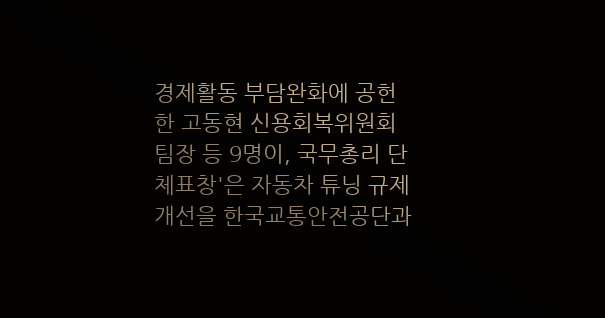경제활동 부담완화에 공헌한 고동현 신용회복위원회 팀장 등 9명이, 국무총리 단체표창'은 자동차 튜닝 규제 개선을 한국교통안전공단과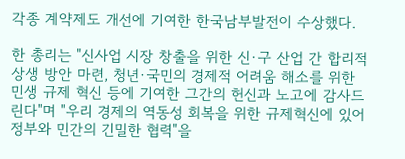각종 계약제도 개선에 기여한 한국남부발전이 수상했다.

한 총리는 "신사업 시장 창출을 위한 신·구 산업 간 합리적 상생 방안 마련, 청년·국민의 경제적 어려움 해소를 위한 민생 규제 혁신 등에 기여한 그간의 헌신과 노고에 감사드린다"며 "우리 경제의 역동성 회복을 위한 규제혁신에 있어 정부와 민간의 긴밀한 협력"을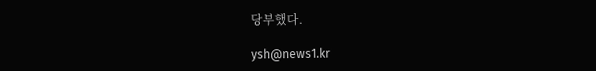당부했다.

ysh@news1.kr